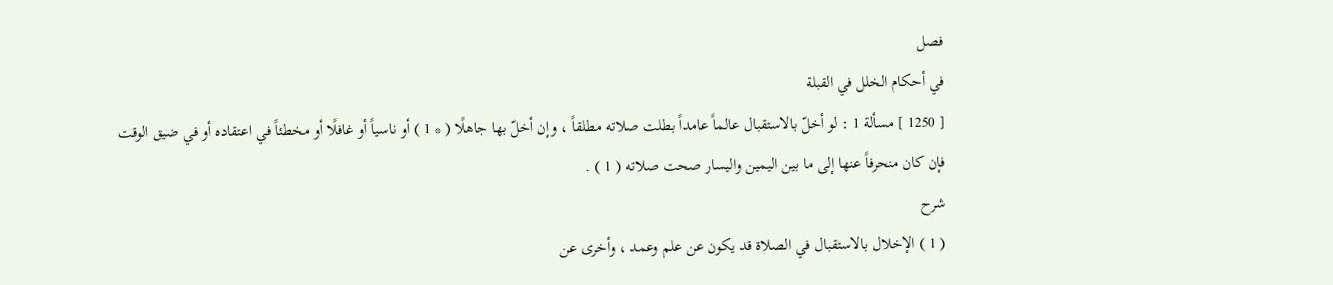فصل
في أحكام الخلل في القبلة
[ 1250 ] مسألة 1 : لو أخلّ بالاستقبال عالماً عامداً بطلت صلاته مطلقاً ، وإن أخلّ بها جاهلًا ( * 1 ) أو ناسياً أو غافلًا أو مخطئاً في اعتقاده أو في ضيق الوقت فإن كان منحرفاً عنها إلى ما بين اليمين واليسار صحت صلاته ( 1 ) .
شرح
( 1 ) الإخلال بالاستقبال في الصلاة قد يكون عن علم وعمد ، وأخرى عن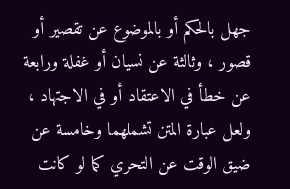جهل بالحكم أو بالموضوع عن تقصير أو قصور ، وثالثة عن نسيان أو غفلة ورابعة عن خطأ في الاعتقاد أو في الاجتهاد ، ولعل عبارة المتن تشملهما وخامسة عن ضيق الوقت عن التحري كما لو كانت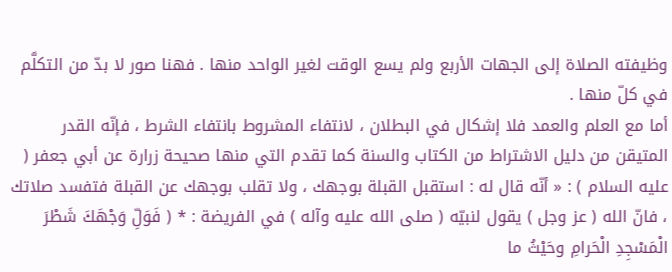وظيفته الصلاة إلى الجهات الأربع ولم يسع الوقت لغير الواحد منها . فهنا صور لا بدّ من التكلَّم في كلّ منها .
أما مع العلم والعمد فلا إشكال في البطلان ، لانتفاء المشروط بانتفاء الشرط ، فإنّه القدر المتيقن من دليل الاشتراط من الكتاب والسنة كما تقدم التي منها صحيحة زرارة عن أبي جعفر ( عليه السلام ) : « أنّه قال له : استقبل القبلة بوجهك ، ولا تقلب بوجهك عن القبلة فتفسد صلاتك ، فانّ الله ( عز وجل ) يقول لنبيّه ( صلى الله عليه وآله ) في الفريضة : * ( فَوَلِّ وَجْهَكَ شَطْرَ الْمَسْجِدِ الْحَرامِ وحَيْثُ ما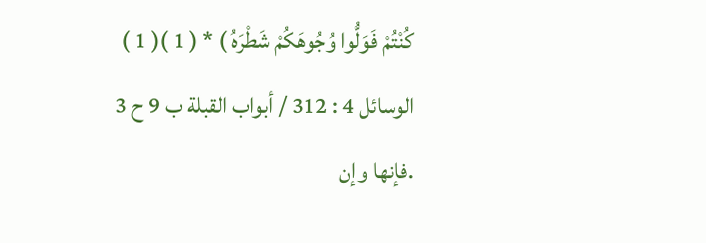كُنْتُمْ فَوَلُّوا وُجُوهَكُمْ شَطْرَهُ ) * ( 1 )( 1 ) الوسائل 4 : 312 / أبواب القبلة ب 9 ح 3 .فإنها وإن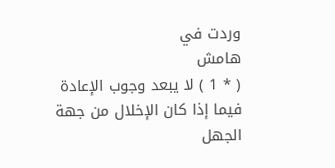وردت في
هامش
( * 1 ) لا يبعد وجوب الإعادة فيما إذا كان الإخلال من جهة الجهل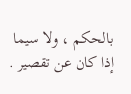بالحكم ، ولا سيما إذا كان عن تقصير .